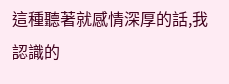這種聽著就感情深厚的話,我認識的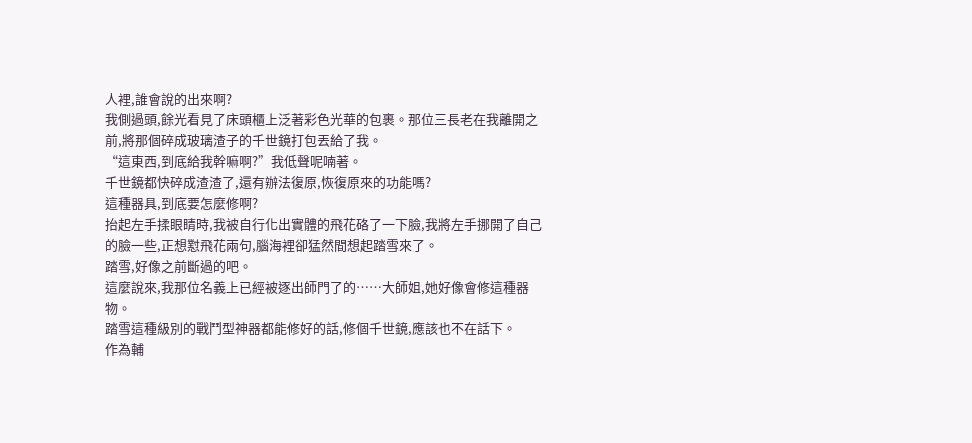人裡,誰會說的出來啊?
我側過頭,餘光看見了床頭櫃上泛著彩色光華的包裹。那位三長老在我離開之前,將那個碎成玻璃渣子的千世鏡打包丟給了我。
“這東西,到底給我幹嘛啊?”我低聲呢喃著。
千世鏡都快碎成渣渣了,還有辦法復原,恢復原來的功能嗎?
這種器具,到底要怎麼修啊?
抬起左手揉眼睛時,我被自行化出實體的飛花硌了一下臉,我將左手挪開了自己的臉一些,正想懟飛花兩句,腦海裡卻猛然間想起踏雪來了。
踏雪,好像之前斷過的吧。
這麼說來,我那位名義上已經被逐出師門了的……大師姐,她好像會修這種器物。
踏雪這種級別的戰鬥型神器都能修好的話,修個千世鏡,應該也不在話下。
作為輔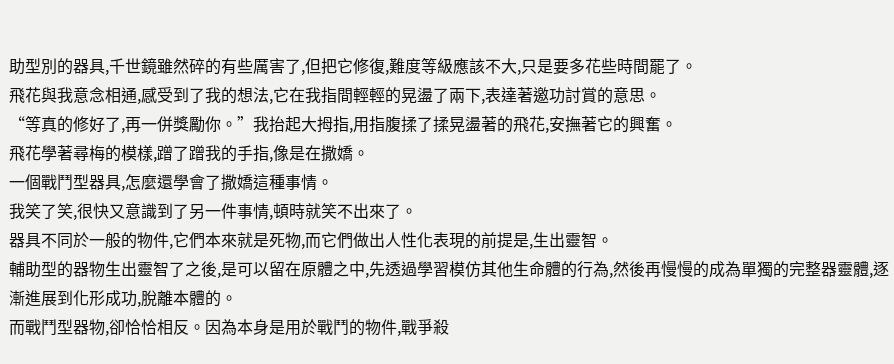助型別的器具,千世鏡雖然碎的有些厲害了,但把它修復,難度等級應該不大,只是要多花些時間罷了。
飛花與我意念相通,感受到了我的想法,它在我指間輕輕的晃盪了兩下,表達著邀功討賞的意思。
“等真的修好了,再一併獎勵你。”我抬起大拇指,用指腹揉了揉晃盪著的飛花,安撫著它的興奮。
飛花學著尋梅的模樣,蹭了蹭我的手指,像是在撒嬌。
一個戰鬥型器具,怎麼還學會了撒嬌這種事情。
我笑了笑,很快又意識到了另一件事情,頓時就笑不出來了。
器具不同於一般的物件,它們本來就是死物,而它們做出人性化表現的前提是,生出靈智。
輔助型的器物生出靈智了之後,是可以留在原體之中,先透過學習模仿其他生命體的行為,然後再慢慢的成為單獨的完整器靈體,逐漸進展到化形成功,脫離本體的。
而戰鬥型器物,卻恰恰相反。因為本身是用於戰鬥的物件,戰爭殺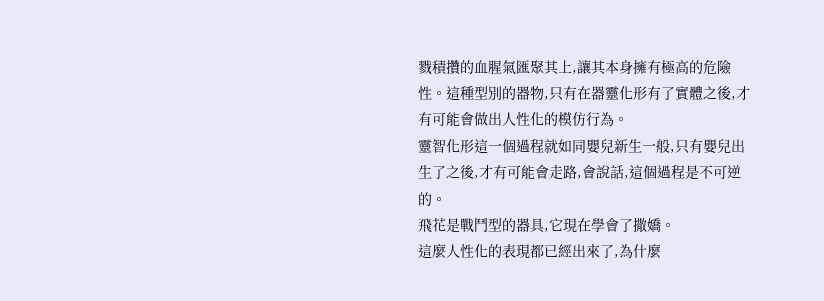戮積攢的血腥氣匯聚其上,讓其本身擁有極高的危險性。這種型別的器物,只有在器靈化形有了實體之後,才有可能會做出人性化的模仿行為。
靈智化形這一個過程就如同嬰兒新生一般,只有嬰兒出生了之後,才有可能會走路,會說話,這個過程是不可逆的。
飛花是戰鬥型的器具,它現在學會了撒嬌。
這麼人性化的表現都已經出來了,為什麼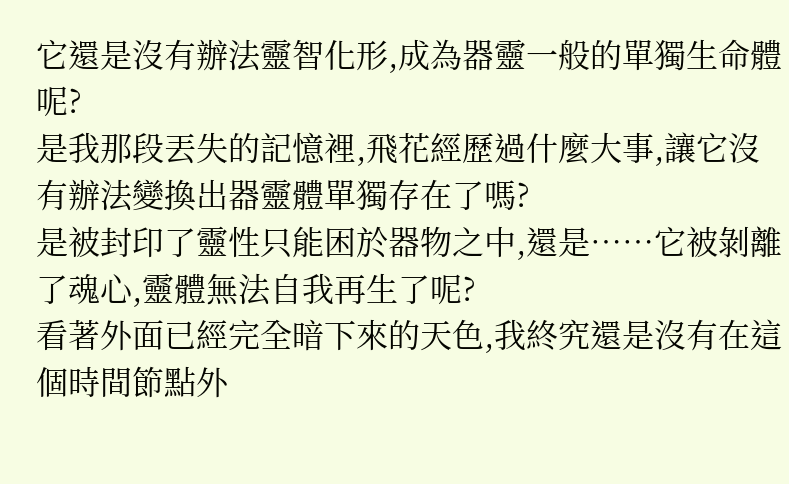它還是沒有辦法靈智化形,成為器靈一般的單獨生命體呢?
是我那段丟失的記憶裡,飛花經歷過什麼大事,讓它沒有辦法變換出器靈體單獨存在了嗎?
是被封印了靈性只能困於器物之中,還是……它被剝離了魂心,靈體無法自我再生了呢?
看著外面已經完全暗下來的天色,我終究還是沒有在這個時間節點外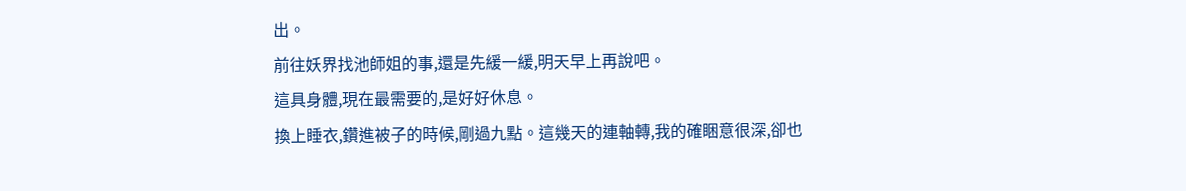出。
前往妖界找池師姐的事,還是先緩一緩,明天早上再說吧。
這具身體,現在最需要的,是好好休息。
換上睡衣,鑽進被子的時候,剛過九點。這幾天的連軸轉,我的確睏意很深,卻也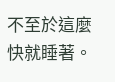不至於這麼快就睡著。